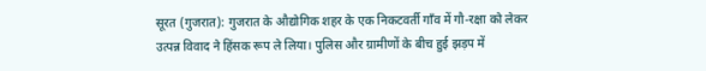सूरत (गुजरात): गुजरात के औद्योगिक शहर के एक निकटवर्ती गाँव में गौ-रक्षा को लेकर उत्पन्न विवाद ने हिंसक रूप ले लिया। पुलिस और ग्रामीणों के बीच हुई झड़प में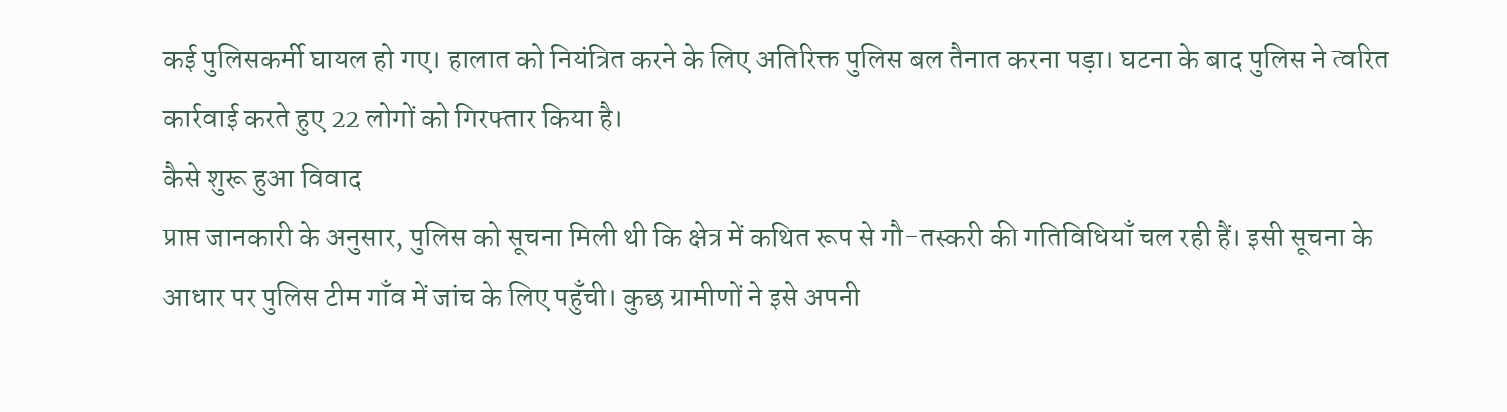कई पुलिसकर्मी घायल हो गए। हालात को नियंत्रित करने के लिए अतिरिक्त पुलिस बल तैनात करना पड़ा। घटना के बाद पुलिस ने त्वरित कार्रवाई करते हुए 22 लोगों को गिरफ्तार किया है।
कैसे शुरू हुआ विवाद
प्राप्त जानकारी के अनुसार, पुलिस को सूचना मिली थी कि क्षेत्र में कथित रूप से गौ-तस्करी की गतिविधियाँ चल रही हैं। इसी सूचना के आधार पर पुलिस टीम गाँव में जांच के लिए पहुँची। कुछ ग्रामीणों ने इसे अपनी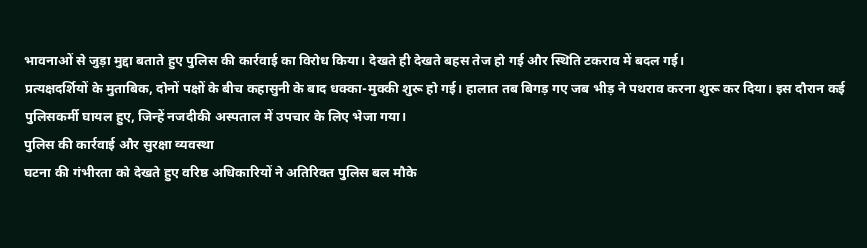भावनाओं से जुड़ा मुद्दा बताते हुए पुलिस की कार्रवाई का विरोध किया। देखते ही देखते बहस तेज हो गई और स्थिति टकराव में बदल गई।
प्रत्यक्षदर्शियों के मुताबिक, दोनों पक्षों के बीच कहासुनी के बाद धक्का-मुक्की शुरू हो गई। हालात तब बिगड़ गए जब भीड़ ने पथराव करना शुरू कर दिया। इस दौरान कई पुलिसकर्मी घायल हुए, जिन्हें नजदीकी अस्पताल में उपचार के लिए भेजा गया।
पुलिस की कार्रवाई और सुरक्षा व्यवस्था
घटना की गंभीरता को देखते हुए वरिष्ठ अधिकारियों ने अतिरिक्त पुलिस बल मौके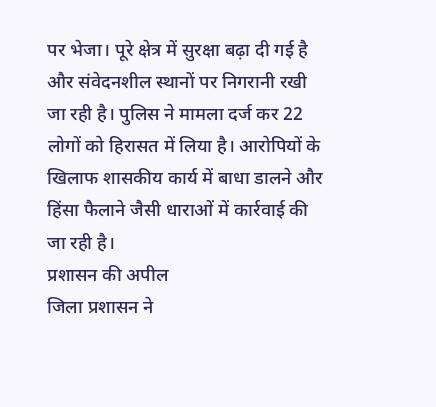पर भेजा। पूरे क्षेत्र में सुरक्षा बढ़ा दी गई है और संवेदनशील स्थानों पर निगरानी रखी जा रही है। पुलिस ने मामला दर्ज कर 22 लोगों को हिरासत में लिया है। आरोपियों के खिलाफ शासकीय कार्य में बाधा डालने और हिंसा फैलाने जैसी धाराओं में कार्रवाई की जा रही है।
प्रशासन की अपील
जिला प्रशासन ने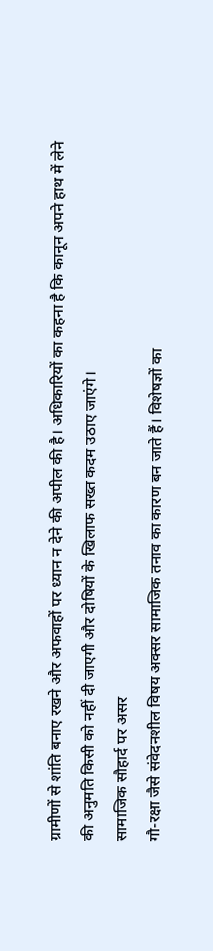ग्रामीणों से शांति बनाए रखने और अफवाहों पर ध्यान न देने की अपील की है। अधिकारियों का कहना है कि कानून अपने हाथ में लेने की अनुमति किसी को नहीं दी जाएगी और दोषियों के खिलाफ सख्त कदम उठाए जाएंगे।
सामाजिक सौहार्द पर असर
गौ-रक्षा जैसे संवेदनशील विषय अक्सर सामाजिक तनाव का कारण बन जाते हैं। विशेषज्ञों का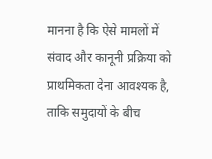मानना है कि ऐसे मामलों में संवाद और कानूनी प्रक्रिया को प्राथमिकता देना आवश्यक है, ताकि समुदायों के बीच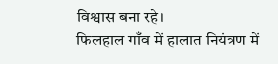विश्वास बना रहे।
फिलहाल गाँव में हालात नियंत्रण में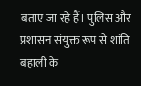बताए जा रहे हैं। पुलिस और प्रशासन संयुक्त रूप से शांति बहाली के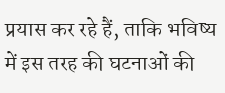प्रयास कर रहे हैं, ताकि भविष्य में इस तरह की घटनाओं की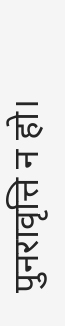पुनरावृत्ति न हो।